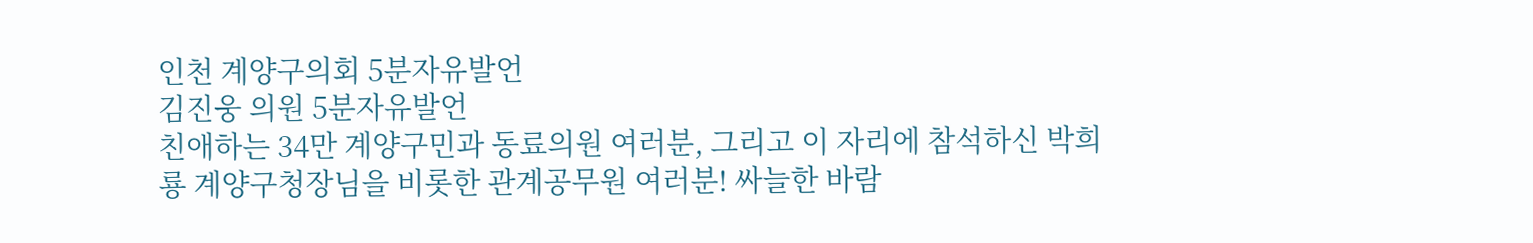인천 계양구의회 5분자유발언
김진웅 의원 5분자유발언
친애하는 34만 계양구민과 동료의원 여러분, 그리고 이 자리에 참석하신 박희룡 계양구청장님을 비롯한 관계공무원 여러분! 싸늘한 바람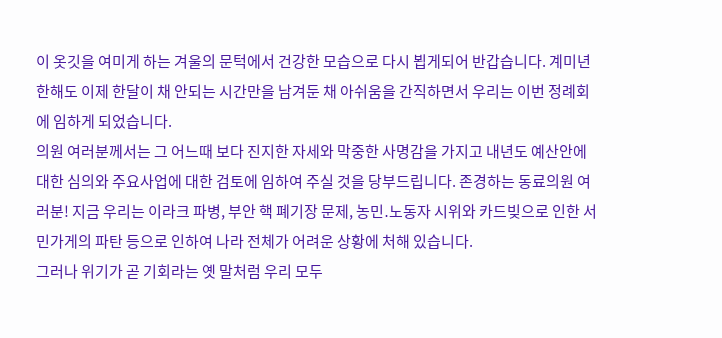이 옷깃을 여미게 하는 겨울의 문턱에서 건강한 모습으로 다시 뵙게되어 반갑습니다. 계미년 한해도 이제 한달이 채 안되는 시간만을 남겨둔 채 아쉬움을 간직하면서 우리는 이번 정례회에 임하게 되었습니다.
의원 여러분께서는 그 어느때 보다 진지한 자세와 막중한 사명감을 가지고 내년도 예산안에 대한 심의와 주요사업에 대한 검토에 임하여 주실 것을 당부드립니다. 존경하는 동료의원 여러분! 지금 우리는 이라크 파병, 부안 핵 폐기장 문제, 농민․노동자 시위와 카드빚으로 인한 서민가게의 파탄 등으로 인하여 나라 전체가 어려운 상황에 처해 있습니다.
그러나 위기가 곧 기회라는 옛 말처럼 우리 모두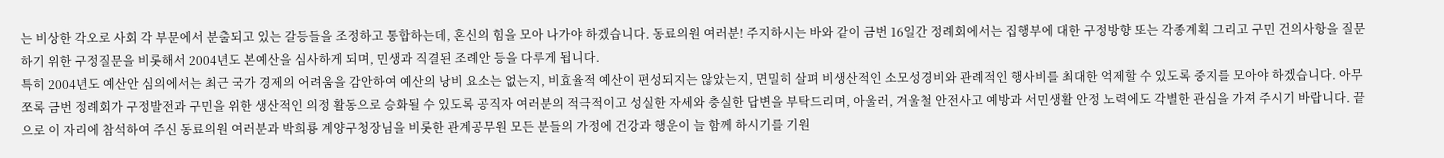는 비상한 각오로 사회 각 부문에서 분출되고 있는 갈등들을 조정하고 통합하는데, 혼신의 힘을 모아 나가야 하겠습니다. 동료의원 여러분! 주지하시는 바와 같이 금번 16일간 정례회에서는 집행부에 대한 구정방향 또는 각종계획 그리고 구민 건의사항을 질문하기 위한 구정질문을 비롯해서 2004년도 본예산을 심사하게 되며, 민생과 직결된 조례안 등을 다루게 됩니다.
특히 2004년도 예산안 심의에서는 최근 국가 경제의 어려움을 감안하여 예산의 낭비 요소는 없는지, 비효율적 예산이 편성되지는 않았는지, 면밀히 살펴 비생산적인 소모성경비와 관례적인 행사비를 최대한 억제할 수 있도록 중지를 모아야 하겠습니다. 아무쪼록 금번 정례회가 구정발전과 구민을 위한 생산적인 의정 활동으로 승화될 수 있도록 공직자 여러분의 적극적이고 성실한 자세와 충실한 답변을 부탁드리며, 아울러, 겨울철 안전사고 예방과 서민생활 안정 노력에도 각별한 관심을 가져 주시기 바랍니다. 끝으로 이 자리에 참석하여 주신 동료의원 여러분과 박희룡 계양구청장님을 비롯한 관계공무원 모든 분들의 가정에 건강과 행운이 늘 함께 하시기를 기원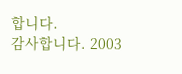합니다.
감사합니다. 2003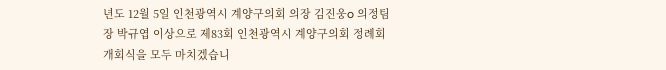년도 12월 5일 인천광역시 계양구의회 의장 김진웅o 의정팀장 박규엽 이상으로 제83회 인천광역시 계양구의회 정례회 개회식을 모두 마치겠습니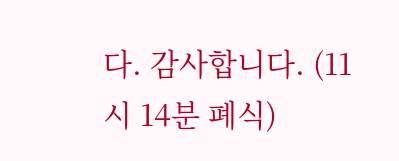다. 감사합니다. (11시 14분 폐식)